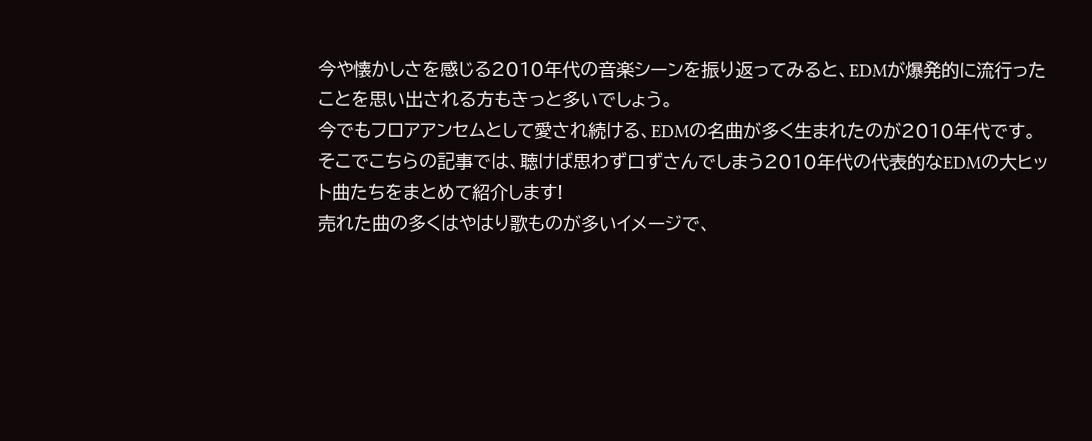今や懐かしさを感じる2010年代の音楽シーンを振り返ってみると、EDMが爆発的に流行ったことを思い出される方もきっと多いでしょう。
今でもフロアアンセムとして愛され続ける、EDMの名曲が多く生まれたのが2010年代です。
そこでこちらの記事では、聴けば思わず口ずさんでしまう2010年代の代表的なEDMの大ヒット曲たちをまとめて紹介します!
売れた曲の多くはやはり歌ものが多いイメージで、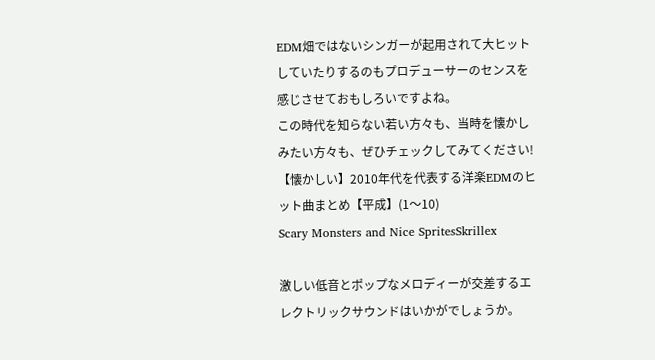EDM畑ではないシンガーが起用されて大ヒットしていたりするのもプロデューサーのセンスを感じさせておもしろいですよね。
この時代を知らない若い方々も、当時を懐かしみたい方々も、ぜひチェックしてみてください!
【懐かしい】2010年代を代表する洋楽EDMのヒット曲まとめ【平成】(1〜10)
Scary Monsters and Nice SpritesSkrillex

激しい低音とポップなメロディーが交差するエレクトリックサウンドはいかがでしょうか。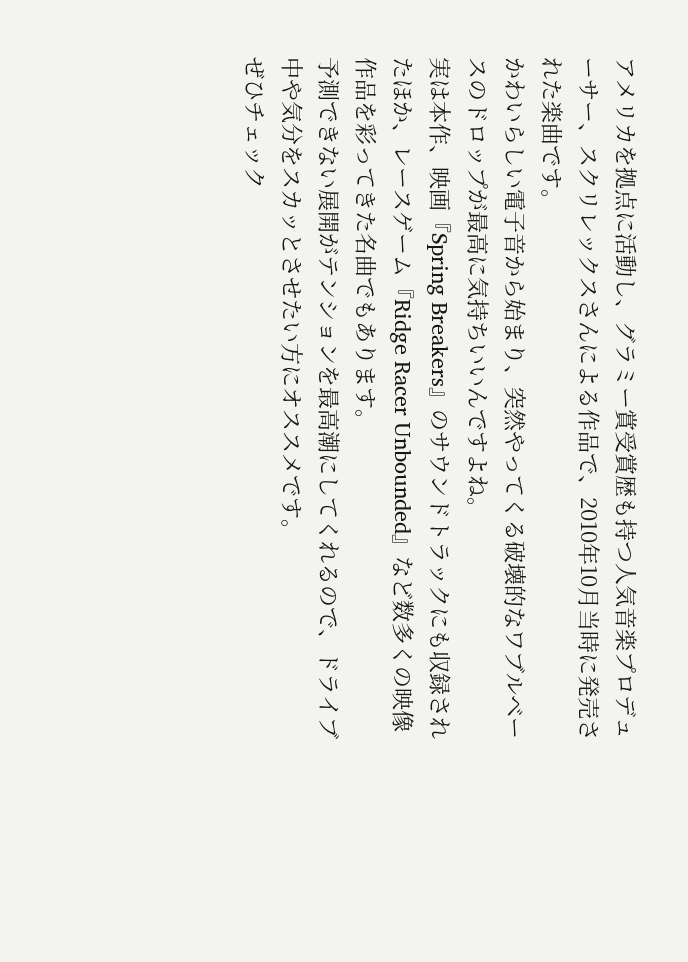アメリカを拠点に活動し、グラミー賞受賞歴も持つ人気音楽プロデューサー、スクリレックスさんによる作品で、2010年10月当時に発売された楽曲です。
かわいらしい電子音から始まり、突然やってくる破壊的なワブルベースのドロップが最高に気持ちいいんですよね。
実は本作、映画『Spring Breakers』のサウンドトラックにも収録されたほか、レースゲーム『Ridge Racer Unbounded』など数多くの映像作品を彩ってきた名曲でもあります。
予測できない展開がテンションを最高潮にしてくれるので、ドライブ中や気分をスカッとさせたい方にオススメです。
ぜひチェック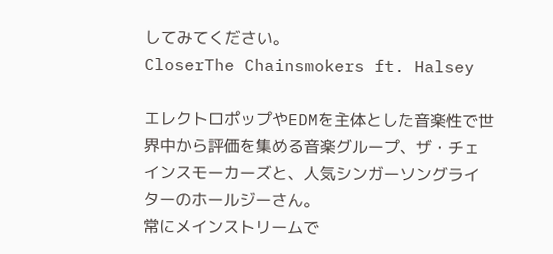してみてください。
CloserThe Chainsmokers ft. Halsey

エレクトロポップやEDMを主体とした音楽性で世界中から評価を集める音楽グループ、ザ・チェインスモーカーズと、人気シンガーソングライターのホールジーさん。
常にメインストリームで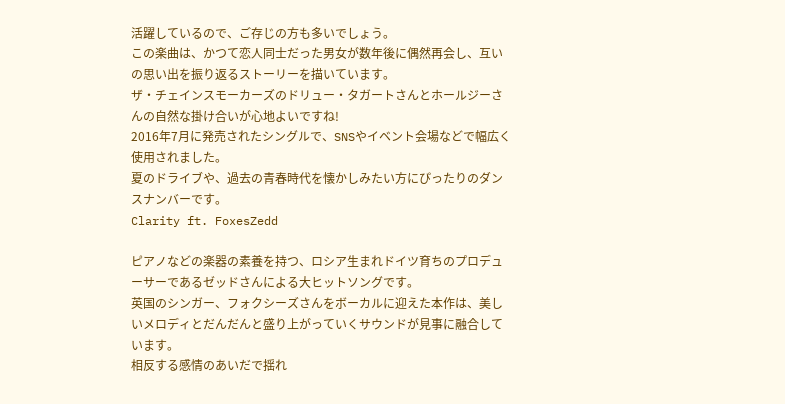活躍しているので、ご存じの方も多いでしょう。
この楽曲は、かつて恋人同士だった男女が数年後に偶然再会し、互いの思い出を振り返るストーリーを描いています。
ザ・チェインスモーカーズのドリュー・タガートさんとホールジーさんの自然な掛け合いが心地よいですね!
2016年7月に発売されたシングルで、SNSやイベント会場などで幅広く使用されました。
夏のドライブや、過去の青春時代を懐かしみたい方にぴったりのダンスナンバーです。
Clarity ft. FoxesZedd

ピアノなどの楽器の素養を持つ、ロシア生まれドイツ育ちのプロデューサーであるゼッドさんによる大ヒットソングです。
英国のシンガー、フォクシーズさんをボーカルに迎えた本作は、美しいメロディとだんだんと盛り上がっていくサウンドが見事に融合しています。
相反する感情のあいだで揺れ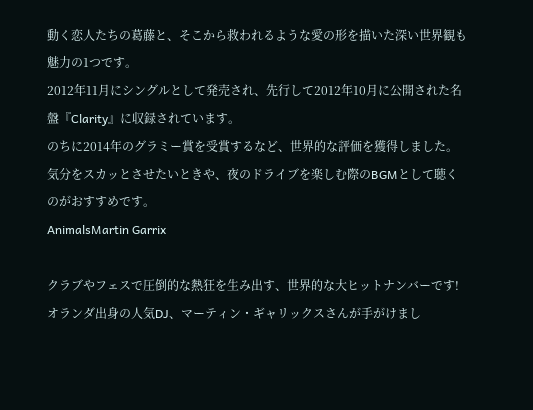動く恋人たちの葛藤と、そこから救われるような愛の形を描いた深い世界観も魅力の1つです。
2012年11月にシングルとして発売され、先行して2012年10月に公開された名盤『Clarity』に収録されています。
のちに2014年のグラミー賞を受賞するなど、世界的な評価を獲得しました。
気分をスカッとさせたいときや、夜のドライブを楽しむ際のBGMとして聴くのがおすすめです。
AnimalsMartin Garrix

クラブやフェスで圧倒的な熱狂を生み出す、世界的な大ヒットナンバーです!
オランダ出身の人気DJ、マーティン・ギャリックスさんが手がけまし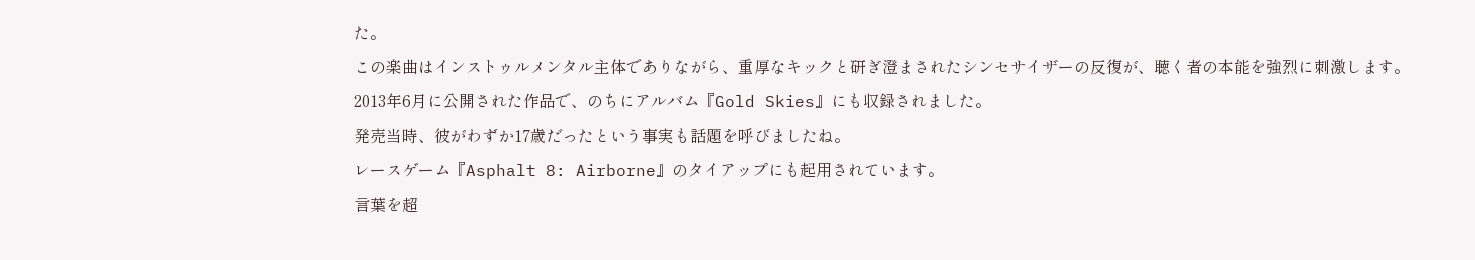た。
この楽曲はインストゥルメンタル主体でありながら、重厚なキックと研ぎ澄まされたシンセサイザーの反復が、聴く者の本能を強烈に刺激します。
2013年6月に公開された作品で、のちにアルバム『Gold Skies』にも収録されました。
発売当時、彼がわずか17歳だったという事実も話題を呼びましたね。
レースゲーム『Asphalt 8: Airborne』のタイアップにも起用されています。
言葉を超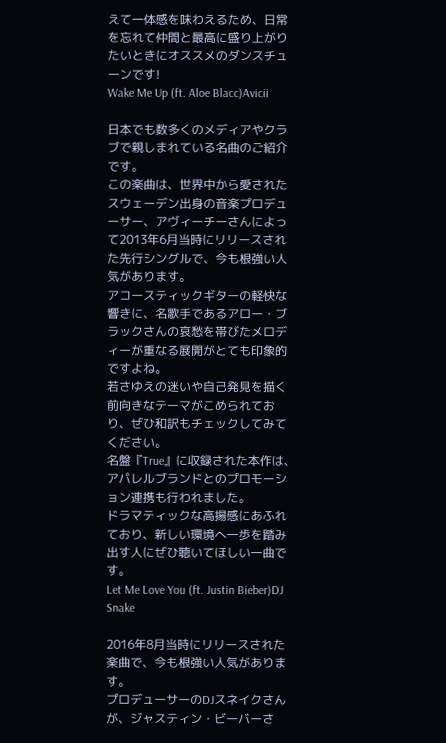えて一体感を味わえるため、日常を忘れて仲間と最高に盛り上がりたいときにオススメのダンスチューンです!
Wake Me Up (ft. Aloe Blacc)Avicii

日本でも数多くのメディアやクラブで親しまれている名曲のご紹介です。
この楽曲は、世界中から愛されたスウェーデン出身の音楽プロデューサー、アヴィーチーさんによって2013年6月当時にリリースされた先行シングルで、今も根強い人気があります。
アコースティックギターの軽快な響きに、名歌手であるアロー・ブラックさんの哀愁を帯びたメロディーが重なる展開がとても印象的ですよね。
若さゆえの迷いや自己発見を描く前向きなテーマがこめられており、ぜひ和訳もチェックしてみてください。
名盤『True』に収録された本作は、アパレルブランドとのプロモーション連携も行われました。
ドラマティックな高揚感にあふれており、新しい環境へ一歩を踏み出す人にぜひ聴いてほしい一曲です。
Let Me Love You (ft. Justin Bieber)DJ Snake

2016年8月当時にリリースされた楽曲で、今も根強い人気があります。
プロデューサーのDJスネイクさんが、ジャスティン・ビーバーさ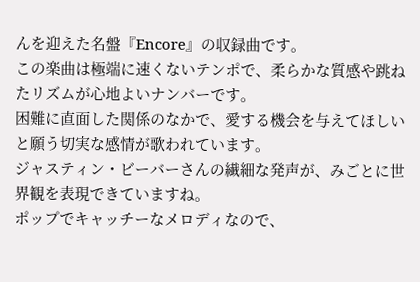んを迎えた名盤『Encore』の収録曲です。
この楽曲は極端に速くないテンポで、柔らかな質感や跳ねたリズムが心地よいナンバーです。
困難に直面した関係のなかで、愛する機会を与えてほしいと願う切実な感情が歌われています。
ジャスティン・ビーバーさんの繊細な発声が、みごとに世界観を表現できていますね。
ポップでキャッチーなメロディなので、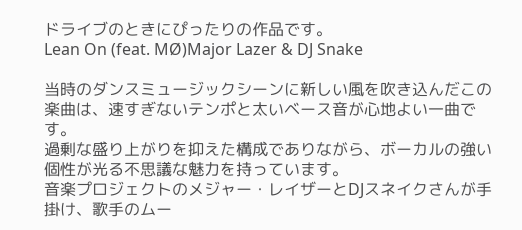ドライブのときにぴったりの作品です。
Lean On (feat. MØ)Major Lazer & DJ Snake

当時のダンスミュージックシーンに新しい風を吹き込んだこの楽曲は、速すぎないテンポと太いベース音が心地よい一曲です。
過剰な盛り上がりを抑えた構成でありながら、ボーカルの強い個性が光る不思議な魅力を持っています。
音楽プロジェクトのメジャー・レイザーとDJスネイクさんが手掛け、歌手のムー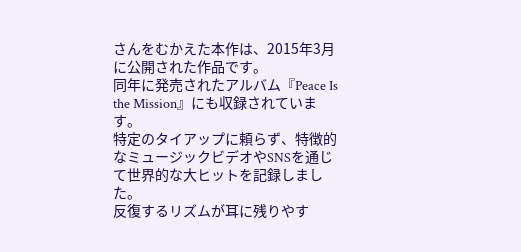さんをむかえた本作は、2015年3月に公開された作品です。
同年に発売されたアルバム『Peace Is the Mission』にも収録されています。
特定のタイアップに頼らず、特徴的なミュージックビデオやSNSを通じて世界的な大ヒットを記録しました。
反復するリズムが耳に残りやす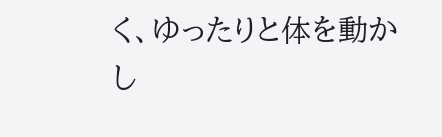く、ゆったりと体を動かし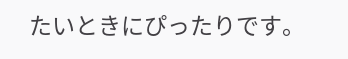たいときにぴったりです。